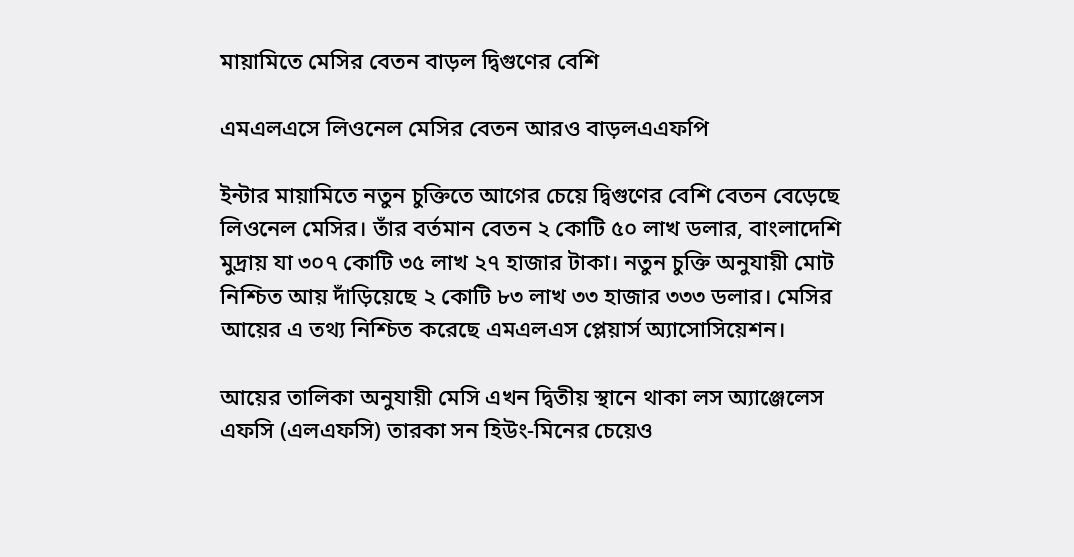মায়ামিতে মেসির বেতন বাড়ল দ্বিগুণের বেশি

এমএলএসে লিওনেল মেসির বেতন আরও বাড়লএএফপি

ইন্টার মায়ামিতে নতুন চুক্তিতে আগের চেয়ে দ্বিগুণের বেশি বেতন বেড়েছে লিওনেল মেসির। তাঁর বর্তমান বেতন ২ কোটি ৫০ লাখ ডলার, বাংলাদেশি মুদ্রায় যা ৩০৭ কোটি ৩৫ লাখ ২৭ হাজার টাকা। নতুন চুক্তি অনুযায়ী মোট নিশ্চিত আয় দাঁড়িয়েছে ২ কোটি ৮৩ লাখ ৩৩ হাজার ৩৩৩ ডলার। মেসির আয়ের এ তথ্য নিশ্চিত করেছে এমএলএস প্লেয়ার্স অ্যাসোসিয়েশন।

আয়ের তালিকা অনুযায়ী মেসি এখন দ্বিতীয় স্থানে থাকা লস অ্যাঞ্জেলেস এফসি (এলএফসি) তারকা সন হিউং-মিনের চেয়েও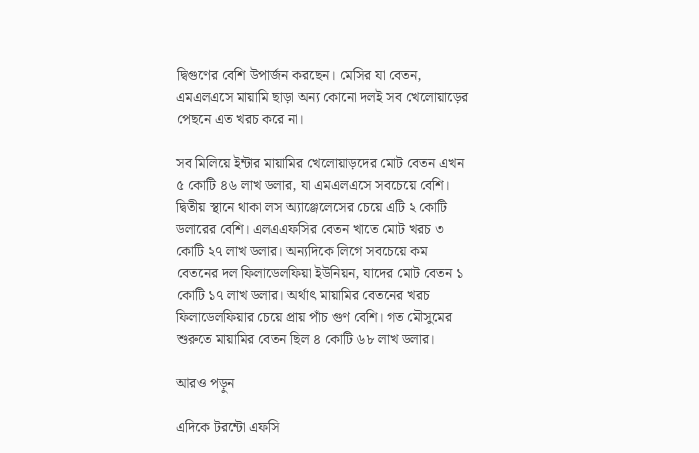দ্বিগুণের বেশি উপার্জন করছেন। মেসির যা বেতন, এমএলএসে মায়ামি ছাড়া অন্য কোনো দলই সব খেলোয়াড়ের পেছনে এত খরচ করে না।

সব মিলিয়ে ইন্টার মায়ামির খেলোয়াড়দের মোট বেতন এখন ৫ কোটি ৪৬ লাখ ডলার, যা এমএলএসে সবচেয়ে বেশি। দ্বিতীয় স্থানে থাকা লস অ্যাঞ্জেলেসের চেয়ে এটি ২ কোটি ডলারের বেশি। এলএএফসির বেতন খাতে মোট খরচ ৩ কোটি ২৭ লাখ ডলার। অন্যদিকে লিগে সবচেয়ে কম বেতনের দল ফিলাডেলফিয়া ইউনিয়ন, যাদের মোট বেতন ১ কোটি ১৭ লাখ ডলার। অর্থাৎ মায়ামির বেতনের খরচ ফিলাডেলফিয়ার চেয়ে প্রায় পাঁচ গুণ বেশি। গত মৌসুমের শুরুতে মায়ামির বেতন ছিল ৪ কোটি ৬৮ লাখ ডলার।

আরও পড়ুন

এদিকে টরন্টো এফসি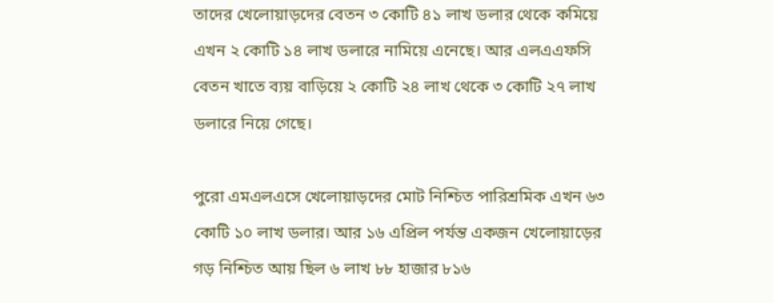তাদের খেলোয়াড়দের বেতন ৩ কোটি ৪১ লাখ ডলার থেকে কমিয়ে এখন ২ কোটি ১৪ লাখ ডলারে নামিয়ে এনেছে। আর এলএএফসি বেতন খাতে ব্যয় বাড়িয়ে ২ কোটি ২৪ লাখ থেকে ৩ কোটি ২৭ লাখ ডলারে নিয়ে গেছে।

পুরো এমএলএসে খেলোয়াড়দের মোট নিশ্চিত পারিশ্রমিক এখন ৬৩ কোটি ১০ লাখ ডলার। আর ১৬ এপ্রিল পর্যন্ত একজন খেলোয়াড়ের গড় নিশ্চিত আয় ছিল ৬ লাখ ৮৮ হাজার ৮১৬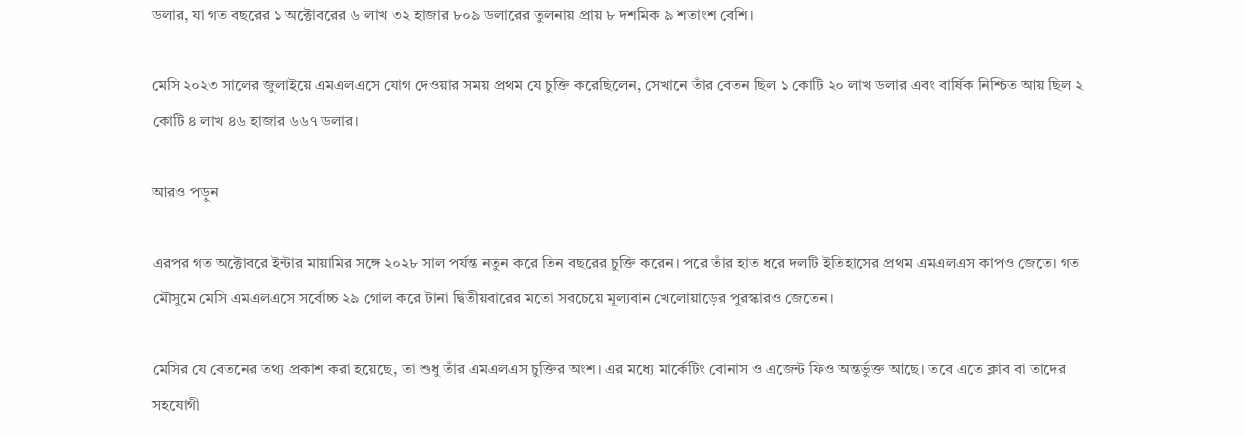ডলার, যা গত বছরের ১ অক্টোবরের ৬ লাখ ৩২ হাজার ৮০৯ ডলারের তুলনায় প্রায় ৮ দশমিক ৯ শতাংশ বেশি।

মেসি ২০২৩ সালের জুলাইয়ে এমএলএসে যোগ দেওয়ার সময় প্রথম যে চুক্তি করেছিলেন, সেখানে তাঁর বেতন ছিল ১ কোটি ২০ লাখ ডলার এবং বার্ষিক নিশ্চিত আয় ছিল ২ কোটি ৪ লাখ ৪৬ হাজার ৬৬৭ ডলার।

আরও পড়ুন

এরপর গত অক্টোবরে ইন্টার মায়ামির সঙ্গে ২০২৮ সাল পর্যন্ত নতুন করে তিন বছরের চুক্তি করেন। পরে তাঁর হাত ধরে দলটি ইতিহাসের প্রথম এমএলএস কাপও জেতে। গত মৌসুমে মেসি এমএলএসে সর্বোচ্চ ২৯ গোল করে টানা দ্বিতীয়বারের মতো সবচেয়ে মূল্যবান খেলোয়াড়ের পুরস্কারও জেতেন।

মেসির যে বেতনের তথ্য প্রকাশ করা হয়েছে, তা শুধু তাঁর এমএলএস চুক্তির অংশ। এর মধ্যে মার্কেটিং বোনাস ও এজেন্ট ফিও অন্তর্ভুক্ত আছে। তবে এতে ক্লাব বা তাদের সহযোগী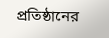প্রতিষ্ঠানের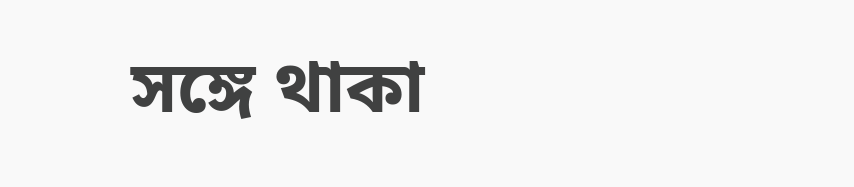সঙ্গে থাকা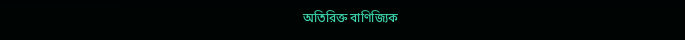অতিরিক্ত বাণিজ্যিক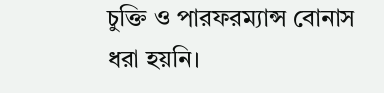চুক্তি ও পারফরম্যান্স বোনাস ধরা হয়নি।